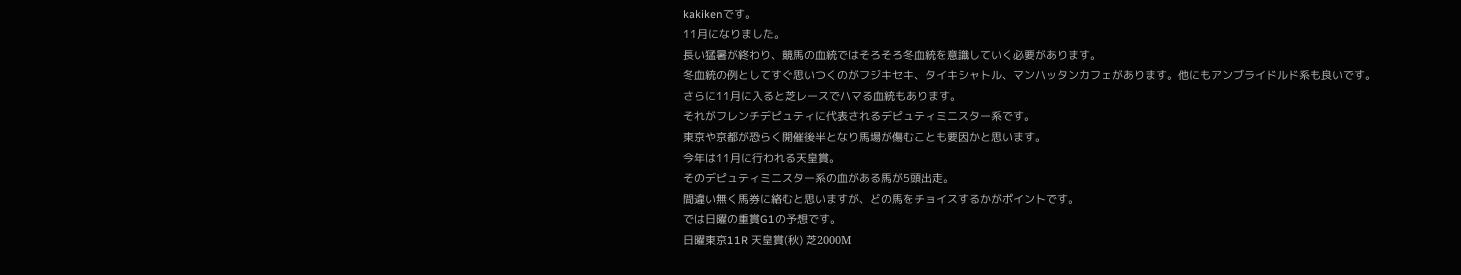kakikenです。
11月になりました。
長い猛暑が終わり、競馬の血統ではそろそろ冬血統を意識していく必要があります。
冬血統の例としてすぐ思いつくのがフジキセキ、タイキシャトル、マンハッタンカフェがあります。他にもアンブライドルド系も良いです。
さらに11月に入ると芝レースでハマる血統もあります。
それがフレンチデピュティに代表されるデピュティミニスター系です。
東京や京都が恐らく開催後半となり馬場が傷むことも要因かと思います。
今年は11月に行われる天皇賞。
そのデピュティミニスター系の血がある馬が5頭出走。
間違い無く馬券に絡むと思いますが、どの馬をチョイスするかがポイントです。
では日曜の重賞G1の予想です。
日曜東京11R 天皇賞(秋) 芝2000М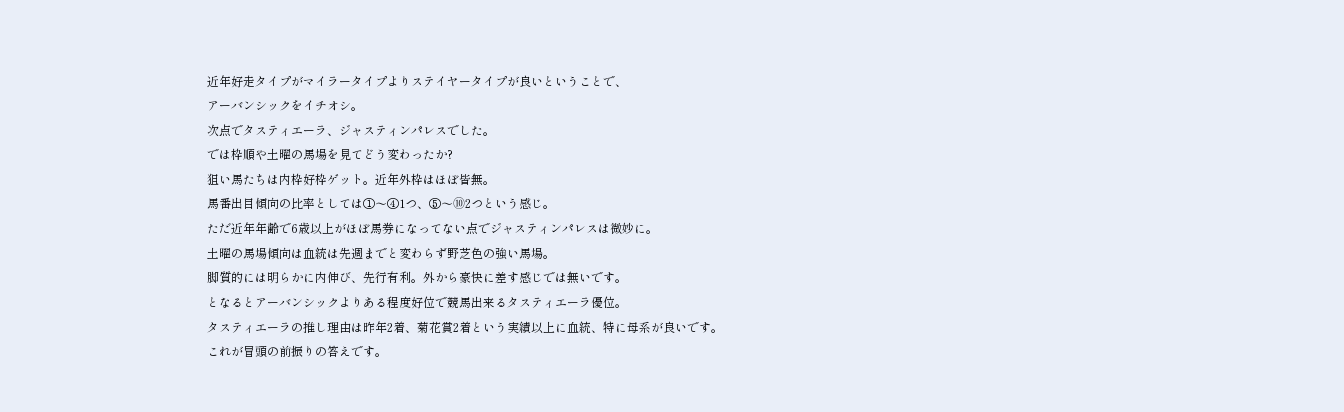近年好走タイプがマイラータイプよりステイヤータイプが良いということで、
アーバンシックをイチオシ。
次点でタスティエーラ、ジャスティンパレスでした。
では枠順や土曜の馬場を見てどう変わったか?
狙い馬たちは内枠好枠ゲット。近年外枠はほぼ皆無。
馬番出目傾向の比率としては①〜④1つ、⑤〜⑩2つという感じ。
ただ近年年齢で6歳以上がほぼ馬券になってない点でジャスティンパレスは微妙に。
土曜の馬場傾向は血統は先週までと変わらず野芝色の強い馬場。
脚質的には明らかに内伸び、先行有利。外から豪快に差す感じでは無いです。
となるとアーバンシックよりある程度好位で競馬出来るタスティエーラ優位。
タスティエーラの推し理由は昨年2着、菊花賞2着という実績以上に血統、特に母系が良いです。
これが冒頭の前振りの答えです。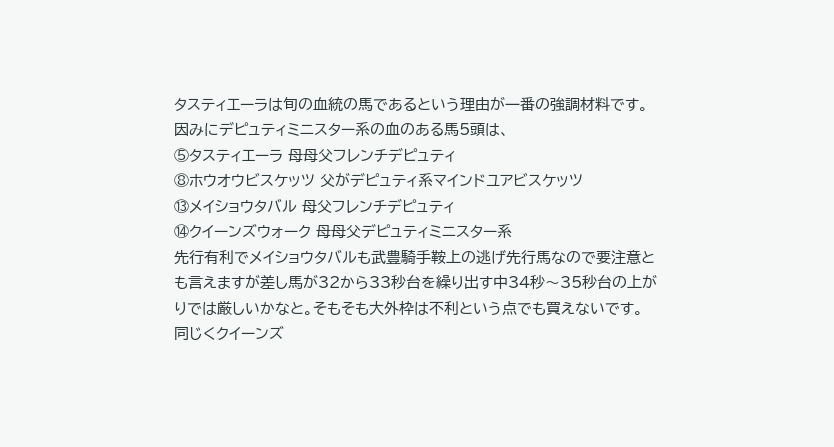タスティエーラは旬の血統の馬であるという理由が一番の強調材料です。
因みにデピュティミニスター系の血のある馬5頭は、
⑤タスティエーラ 母母父フレンチデピュティ
⑧ホウオウビスケッツ 父がデピュティ系マインドユアビスケッツ
⑬メイショウタバル 母父フレンチデピュティ
⑭クイーンズウォーク 母母父デピュティミニスター系
先行有利でメイショウタバルも武豊騎手鞍上の逃げ先行馬なので要注意とも言えますが差し馬が32から33秒台を繰り出す中34秒〜35秒台の上がりでは厳しいかなと。そもそも大外枠は不利という点でも買えないです。
同じくクイーンズ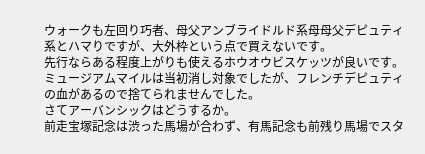ウォークも左回り巧者、母父アンブライドルド系母母父デピュティ系とハマりですが、大外枠という点で買えないです。
先行ならある程度上がりも使えるホウオウビスケッツが良いです。
ミュージアムマイルは当初消し対象でしたが、フレンチデピュティの血があるので捨てられませんでした。
さてアーバンシックはどうするか。
前走宝塚記念は渋った馬場が合わず、有馬記念も前残り馬場でスタ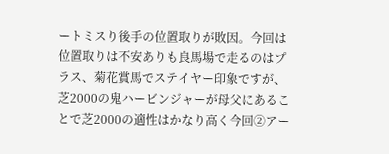ートミスり後手の位置取りが敗因。今回は位置取りは不安ありも良馬場で走るのはプラス、菊花賞馬でステイヤー印象ですが、芝2000の鬼ハービンジャーが母父にあることで芝2000の適性はかなり高く今回②アー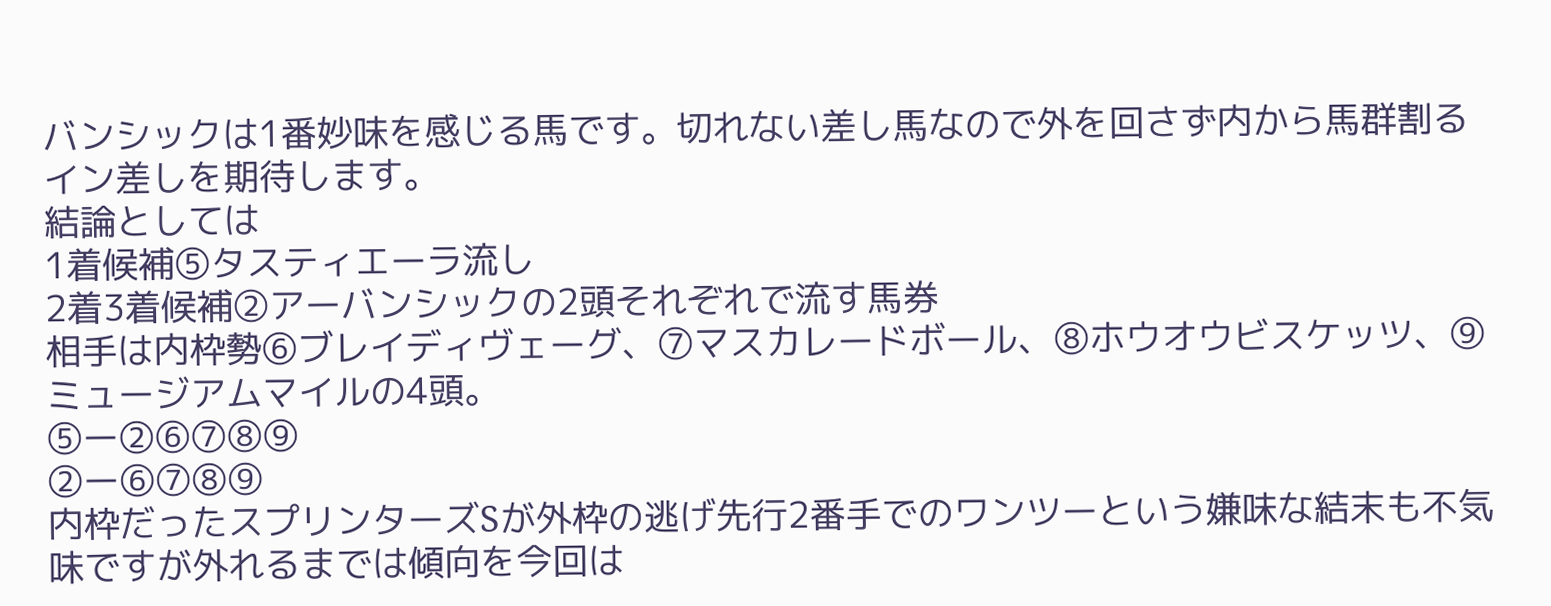バンシックは1番妙味を感じる馬です。切れない差し馬なので外を回さず内から馬群割るイン差しを期待します。
結論としては
1着候補⑤タスティエーラ流し
2着3着候補②アーバンシックの2頭それぞれで流す馬券
相手は内枠勢⑥ブレイディヴェーグ、⑦マスカレードボール、⑧ホウオウビスケッツ、⑨ミュージアムマイルの4頭。
⑤ー②⑥⑦⑧⑨
②ー⑥⑦⑧⑨
内枠だったスプリンターズSが外枠の逃げ先行2番手でのワンツーという嫌味な結末も不気味ですが外れるまでは傾向を今回は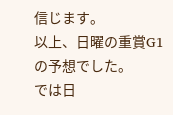信じます。
以上、日曜の重賞G1の予想でした。
では日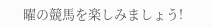曜の競馬を楽しみましょう!